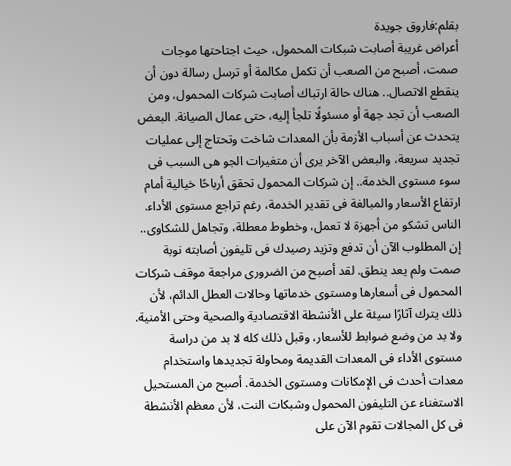بقلم:فاروق جويدة
أعراض غريبة أصابت شبكات المحمول، حيث اجتاحتها موجات صمت، أصبح من الصعب أن تكمل مكالمة أو ترسل رسالة دون أن ينقطع الاتصال.. هناك حالة ارتباك أصابت شركات المحمول، ومن الصعب أن تجد جهة أو مسئولًا تلجأ إليه، حتى عمال الصيانة. البعض يتحدث عن أسباب الأزمة بأن المعدات شاخت وتحتاج إلى عمليات تجديد سريعة، والبعض الآخر يرى أن متغيرات الجو هى السبب فى سوء مستوى الخدمة.. إن شركات المحمول تحقق أرباحًا خيالية أمام ارتفاع الأسعار والمبالغة فى تقدير الخدمة، رغم تراجع مستوى الأداء. الناس تشكو من أجهزة لا تعمل، وخطوط معطلة، وتجاهل للشكاوى.. إن المطلوب الآن أن تدفع وتزيد رصيدك فى تليفون أصابته نوبة صمت ولم يعد ينطق. لقد أصبح من الضرورى مراجعة موقف شركات المحمول فى أسعارها ومستوى خدماتها وحالات العطل الدائم، لأن ذلك يترك آثارًا سيئة على الأنشطة الاقتصادية والصحية وحتى الأمنية. ولا بد من وضع ضوابط للأسعار، وقبل ذلك كله لا بد من دراسة مستوى الأداء فى المعدات القديمة ومحاولة تجديدها واستخدام معدات أحدث فى الإمكانات ومستوى الخدمة. أصبح من المستحيل الاستغناء عن التليفون المحمول وشبكات النت، لأن معظم الأنشطة فى كل المجالات تقوم الآن على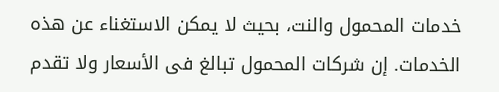خدمات المحمول والنت، بحيث لا يمكن الاستغناء عن هذه الخدمات. إن شركات المحمول تبالغ فى الأسعار ولا تقدم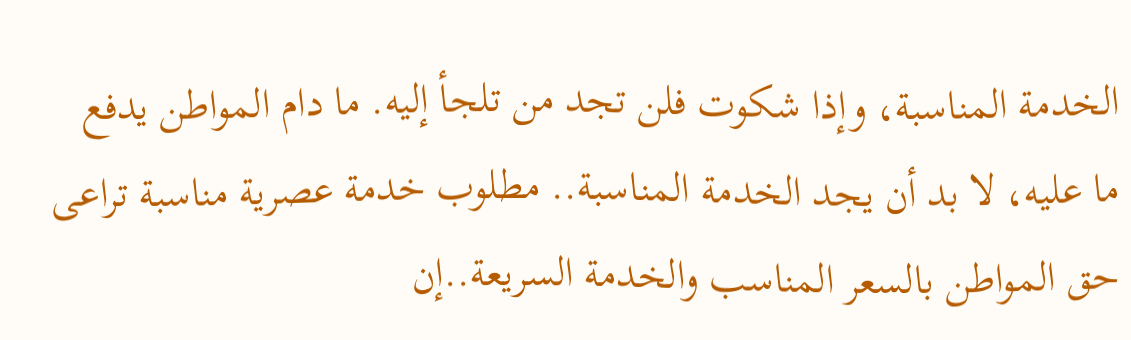الخدمة المناسبة، وإذا شكوت فلن تجد من تلجأ إليه. ما دام المواطن يدفع ما عليه، لا بد أن يجد الخدمة المناسبة.. مطلوب خدمة عصرية مناسبة تراعى حق المواطن بالسعر المناسب والخدمة السريعة..إن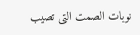نوبات الصمت التى تصيب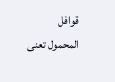قوافل المحمول تعنى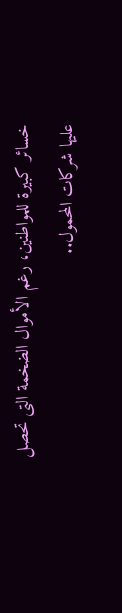خسائر كبيرة للمواطنين، رغم الأموال الضخمة التى تحصل عليها شركات المحمول..